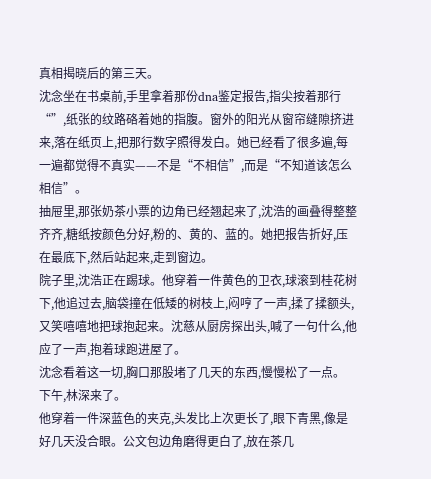真相揭晓后的第三天。
沈念坐在书桌前,手里拿着那份dna鉴定报告,指尖按着那行“”,纸张的纹路硌着她的指腹。窗外的阳光从窗帘缝隙挤进来,落在纸页上,把那行数字照得发白。她已经看了很多遍,每一遍都觉得不真实——不是“不相信”,而是“不知道该怎么相信”。
抽屉里,那张奶茶小票的边角已经翘起来了,沈浩的画叠得整整齐齐,糖纸按颜色分好,粉的、黄的、蓝的。她把报告折好,压在最底下,然后站起来,走到窗边。
院子里,沈浩正在踢球。他穿着一件黄色的卫衣,球滚到桂花树下,他追过去,脑袋撞在低矮的树枝上,闷哼了一声,揉了揉额头,又笑嘻嘻地把球抱起来。沈慈从厨房探出头,喊了一句什么,他应了一声,抱着球跑进屋了。
沈念看着这一切,胸口那股堵了几天的东西,慢慢松了一点。
下午,林深来了。
他穿着一件深蓝色的夹克,头发比上次更长了,眼下青黑,像是好几天没合眼。公文包边角磨得更白了,放在茶几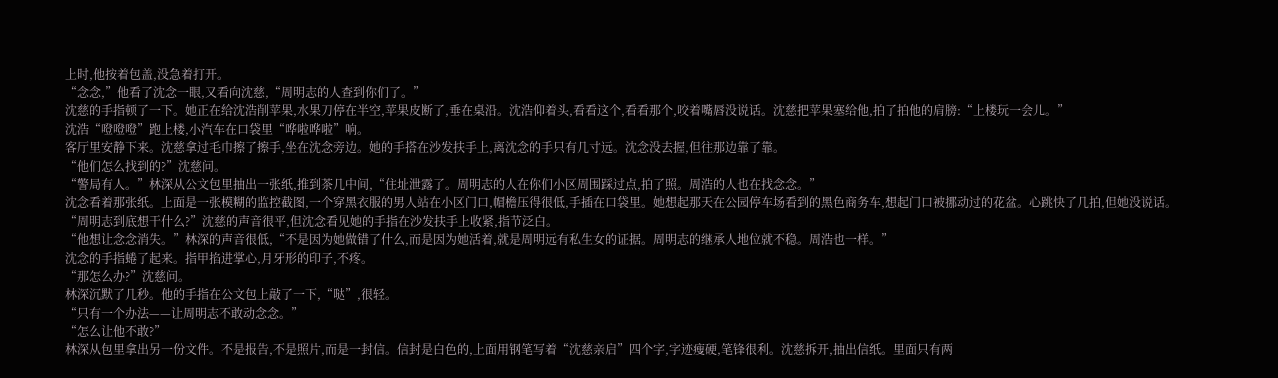上时,他按着包盖,没急着打开。
“念念,”他看了沈念一眼,又看向沈慈,“周明志的人查到你们了。”
沈慈的手指顿了一下。她正在给沈浩削苹果,水果刀停在半空,苹果皮断了,垂在桌沿。沈浩仰着头,看看这个,看看那个,咬着嘴唇没说话。沈慈把苹果塞给他,拍了拍他的肩膀:“上楼玩一会儿。”
沈浩“噔噔噔”跑上楼,小汽车在口袋里“哗啦哗啦”响。
客厅里安静下来。沈慈拿过毛巾擦了擦手,坐在沈念旁边。她的手搭在沙发扶手上,离沈念的手只有几寸远。沈念没去握,但往那边靠了靠。
“他们怎么找到的?”沈慈问。
“警局有人。”林深从公文包里抽出一张纸,推到茶几中间,“住址泄露了。周明志的人在你们小区周围踩过点,拍了照。周浩的人也在找念念。”
沈念看着那张纸。上面是一张模糊的监控截图,一个穿黑衣服的男人站在小区门口,帽檐压得很低,手插在口袋里。她想起那天在公园停车场看到的黑色商务车,想起门口被挪动过的花盆。心跳快了几拍,但她没说话。
“周明志到底想干什么?”沈慈的声音很平,但沈念看见她的手指在沙发扶手上收紧,指节泛白。
“他想让念念消失。”林深的声音很低,“不是因为她做错了什么,而是因为她活着,就是周明远有私生女的证据。周明志的继承人地位就不稳。周浩也一样。”
沈念的手指蜷了起来。指甲掐进掌心,月牙形的印子,不疼。
“那怎么办?”沈慈问。
林深沉默了几秒。他的手指在公文包上敲了一下,“哒”,很轻。
“只有一个办法——让周明志不敢动念念。”
“怎么让他不敢?”
林深从包里拿出另一份文件。不是报告,不是照片,而是一封信。信封是白色的,上面用钢笔写着“沈慈亲启”四个字,字迹瘦硬,笔锋很利。沈慈拆开,抽出信纸。里面只有两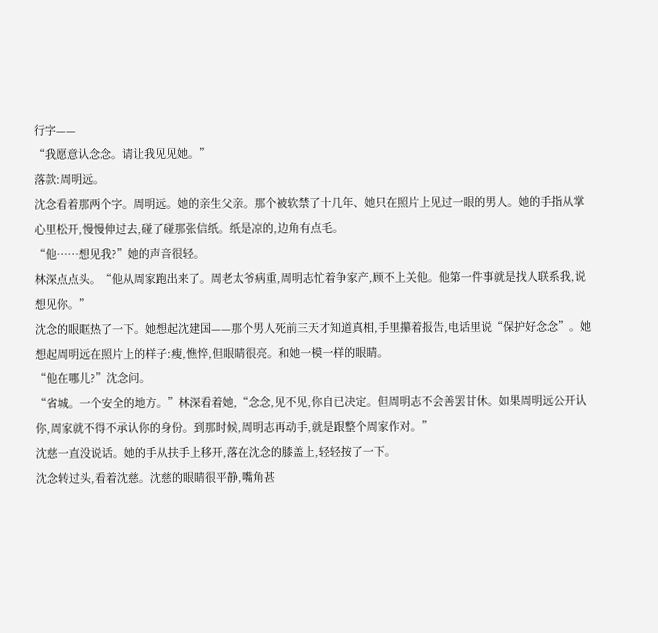行字——
“我愿意认念念。请让我见见她。”
落款:周明远。
沈念看着那两个字。周明远。她的亲生父亲。那个被软禁了十几年、她只在照片上见过一眼的男人。她的手指从掌心里松开,慢慢伸过去,碰了碰那张信纸。纸是凉的,边角有点毛。
“他……想见我?”她的声音很轻。
林深点点头。“他从周家跑出来了。周老太爷病重,周明志忙着争家产,顾不上关他。他第一件事就是找人联系我,说想见你。”
沈念的眼眶热了一下。她想起沈建国——那个男人死前三天才知道真相,手里攥着报告,电话里说“保护好念念”。她想起周明远在照片上的样子:瘦,憔悴,但眼睛很亮。和她一模一样的眼睛。
“他在哪儿?”沈念问。
“省城。一个安全的地方。”林深看着她,“念念,见不见,你自已决定。但周明志不会善罢甘休。如果周明远公开认你,周家就不得不承认你的身份。到那时候,周明志再动手,就是跟整个周家作对。”
沈慈一直没说话。她的手从扶手上移开,落在沈念的膝盖上,轻轻按了一下。
沈念转过头,看着沈慈。沈慈的眼睛很平静,嘴角甚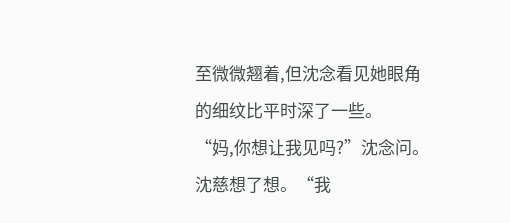至微微翘着,但沈念看见她眼角的细纹比平时深了一些。
“妈,你想让我见吗?”沈念问。
沈慈想了想。“我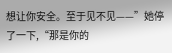想让你安全。至于见不见——”她停了一下,“那是你的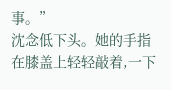事。”
沈念低下头。她的手指在膝盖上轻轻敲着,一下